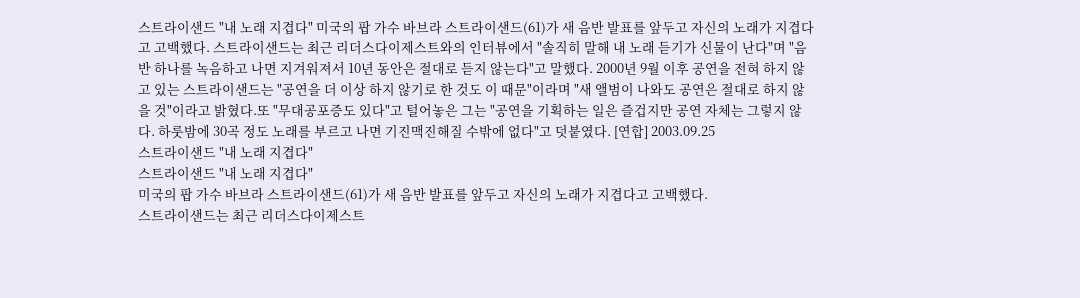스트라이샌드 "내 노래 지겹다" 미국의 팝 가수 바브라 스트라이샌드(61)가 새 음반 발표를 앞두고 자신의 노래가 지겹다고 고백했다. 스트라이샌드는 최근 리더스다이제스트와의 인터뷰에서 "솔직히 말해 내 노래 듣기가 신물이 난다"며 "음반 하나를 녹음하고 나면 지겨워져서 10년 동안은 절대로 듣지 않는다"고 말했다. 2000년 9월 이후 공연을 전혀 하지 않고 있는 스트라이샌드는 "공연을 더 이상 하지 않기로 한 것도 이 때문"이라며 "새 앨범이 나와도 공연은 절대로 하지 않을 것"이라고 밝혔다.또 "무대공포증도 있다"고 털어놓은 그는 "공연을 기획하는 일은 즐겁지만 공연 자체는 그렇지 않다. 하룻밤에 30곡 정도 노래를 부르고 나면 기진맥진해질 수밖에 없다"고 덧붙였다. [연합] 2003.09.25
스트라이샌드 "내 노래 지겹다"
스트라이샌드 "내 노래 지겹다"
미국의 팝 가수 바브라 스트라이샌드(61)가 새 음반 발표를 앞두고 자신의 노래가 지겹다고 고백했다.
스트라이샌드는 최근 리더스다이제스트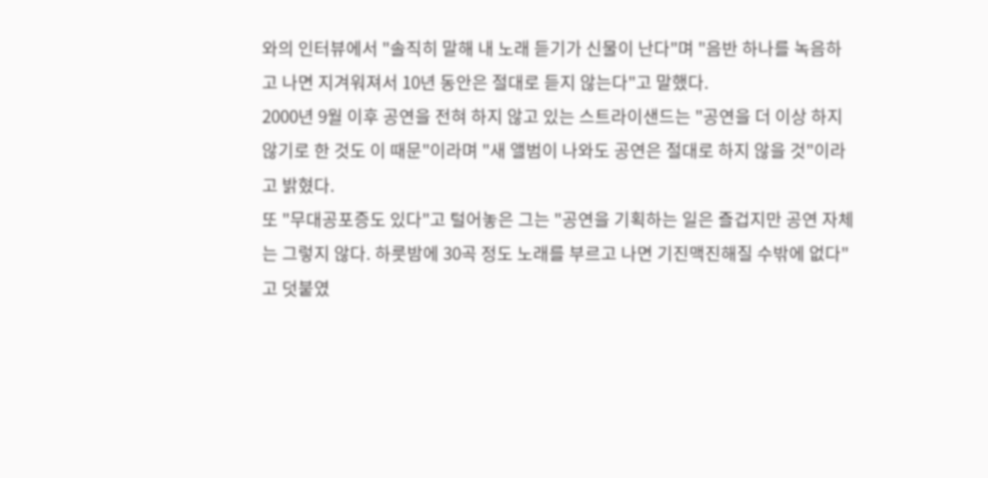와의 인터뷰에서 "솔직히 말해 내 노래 듣기가 신물이 난다"며 "음반 하나를 녹음하고 나면 지겨워져서 10년 동안은 절대로 듣지 않는다"고 말했다.
2000년 9월 이후 공연을 전혀 하지 않고 있는 스트라이샌드는 "공연을 더 이상 하지 않기로 한 것도 이 때문"이라며 "새 앨범이 나와도 공연은 절대로 하지 않을 것"이라고 밝혔다.
또 "무대공포증도 있다"고 털어놓은 그는 "공연을 기획하는 일은 즐겁지만 공연 자체는 그렇지 않다. 하룻밤에 30곡 정도 노래를 부르고 나면 기진맥진해질 수밖에 없다"고 덧붙였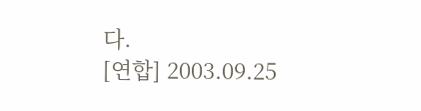다.
[연합] 2003.09.25